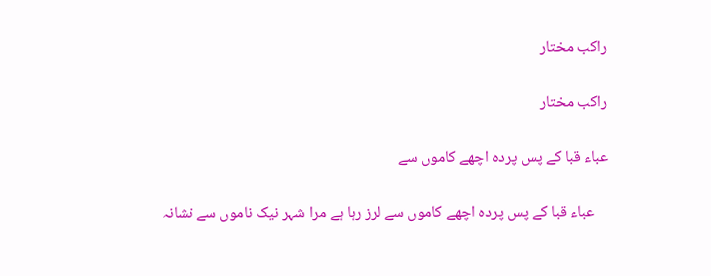راکب مختار

راکب مختار

عباء قبا کے پس پردہ اچھے کاموں سے

    عباء قبا کے پس پردہ اچھے کاموں سے لرز رہا ہے مرا شہر نیک ناموں سے نشانہ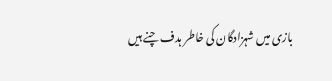بازی میں شہزادگان کی خاطر ہدف چنے ہیں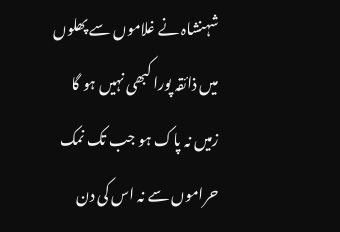شہنشاہ نے غلاموں سے پھلوں میں ذائقہ پورا کبھی نہیں ہو گا زمیں نہ پاک ہو جب تک نمک حراموں سے نہ اس کی دن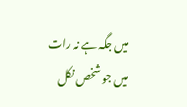میں جگہ ہے نہ رات میں جو شخص نکل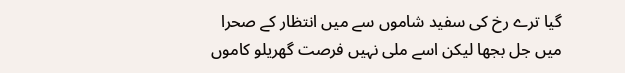گیا ترے رخ کی سفید شاموں سے میں انتظار کے صحرا میں جل بجھا لیکن اسے ملی نہیں فرصت گھریلو کاموں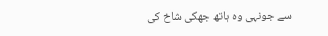سے جونہی وہ ہاتھ جھکی شاخ کی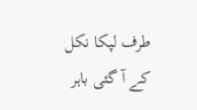طرف لپکا نکل کے آ گئی باہر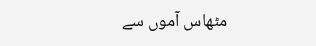مٹھاس آموں سے